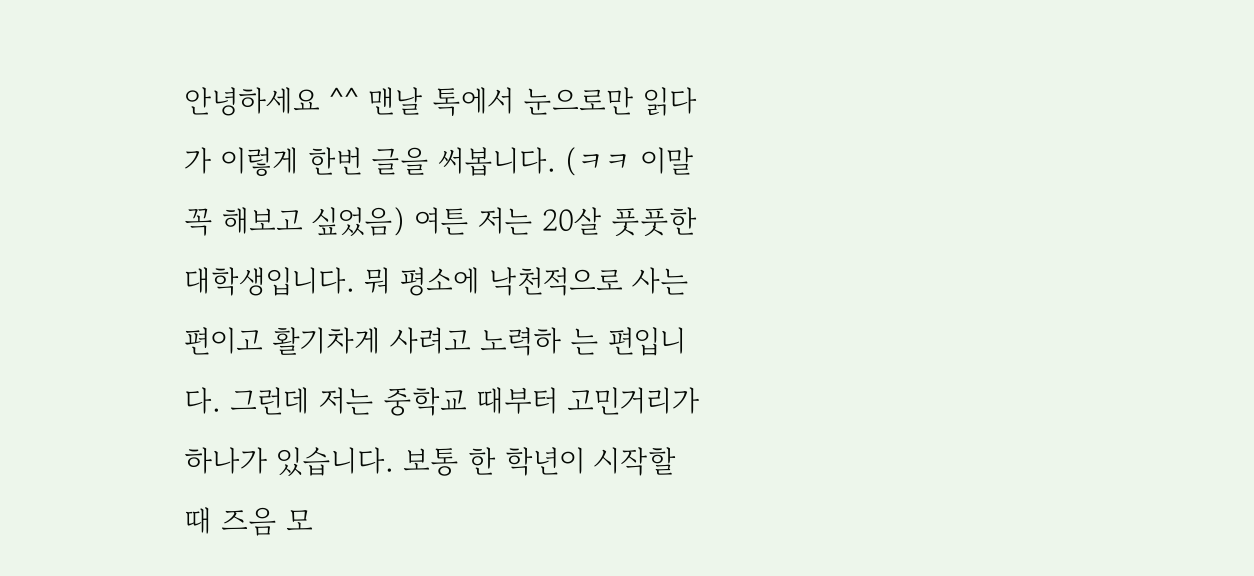안녕하세요 ^^ 맨날 톡에서 눈으로만 읽다가 이렇게 한번 글을 써봅니다. (ㅋㅋ 이말 꼭 해보고 싶었음) 여튼 저는 20살 풋풋한 대학생입니다. 뭐 평소에 낙천적으로 사는 편이고 활기차게 사려고 노력하 는 편입니다. 그런데 저는 중학교 때부터 고민거리가 하나가 있습니다. 보통 한 학년이 시작할 때 즈음 모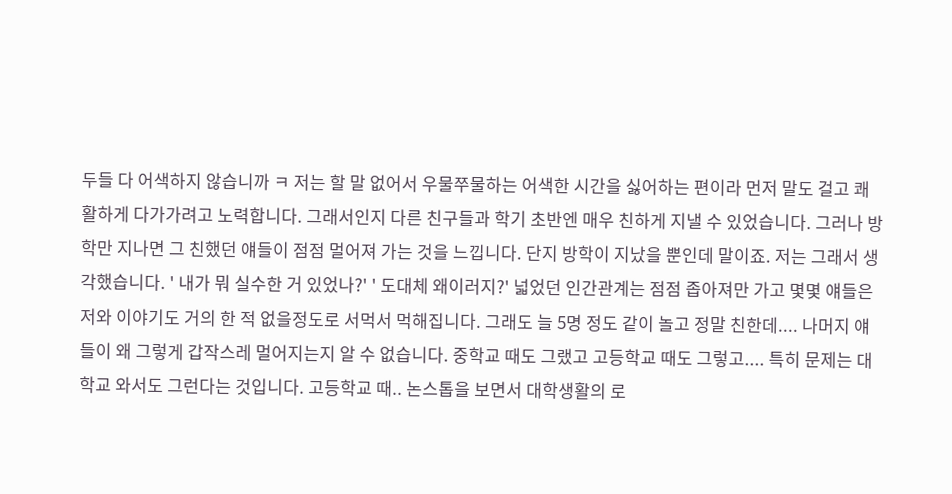두들 다 어색하지 않습니까 ㅋ 저는 할 말 없어서 우물쭈물하는 어색한 시간을 싫어하는 편이라 먼저 말도 걸고 쾌활하게 다가가려고 노력합니다. 그래서인지 다른 친구들과 학기 초반엔 매우 친하게 지낼 수 있었습니다. 그러나 방학만 지나면 그 친했던 얘들이 점점 멀어져 가는 것을 느낍니다. 단지 방학이 지났을 뿐인데 말이죠. 저는 그래서 생각했습니다. ' 내가 뭐 실수한 거 있었나?' ' 도대체 왜이러지?' 넓었던 인간관계는 점점 좁아져만 가고 몇몇 얘들은 저와 이야기도 거의 한 적 없을정도로 서먹서 먹해집니다. 그래도 늘 5명 정도 같이 놀고 정말 친한데.... 나머지 얘들이 왜 그렇게 갑작스레 멀어지는지 알 수 없습니다. 중학교 때도 그랬고 고등학교 때도 그렇고.... 특히 문제는 대학교 와서도 그런다는 것입니다. 고등학교 때.. 논스톱을 보면서 대학생활의 로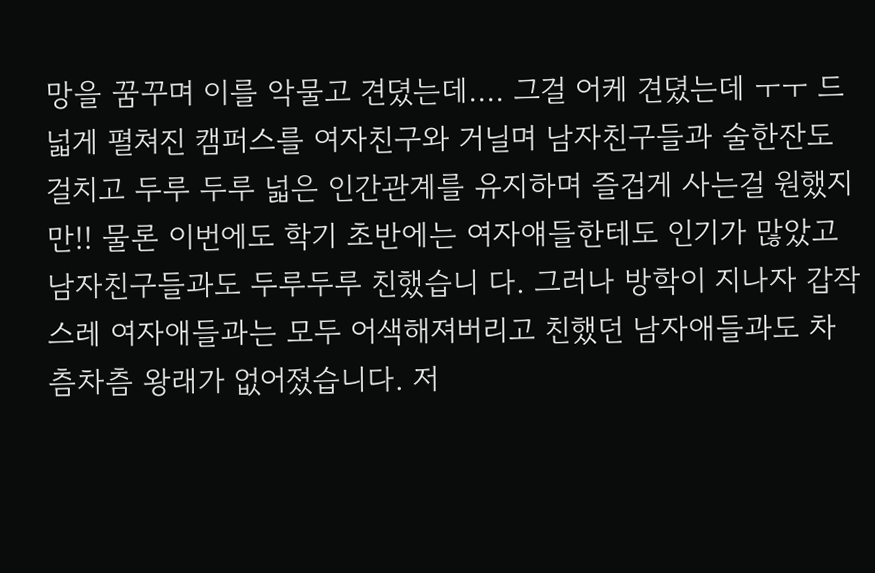망을 꿈꾸며 이를 악물고 견뎠는데.... 그걸 어케 견뎠는데 ㅜㅜ 드넓게 펼쳐진 캠퍼스를 여자친구와 거닐며 남자친구들과 술한잔도 걸치고 두루 두루 넓은 인간관계를 유지하며 즐겁게 사는걸 원했지만!! 물론 이번에도 학기 초반에는 여자얘들한테도 인기가 많았고 남자친구들과도 두루두루 친했습니 다. 그러나 방학이 지나자 갑작스레 여자애들과는 모두 어색해져버리고 친했던 남자애들과도 차츰차츰 왕래가 없어졌습니다. 저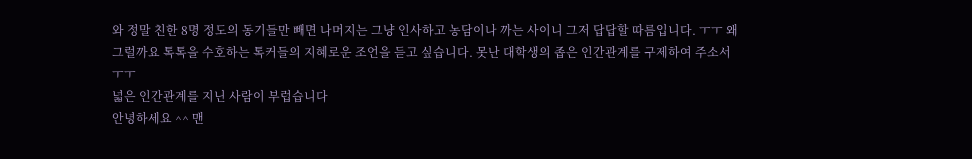와 정말 친한 8명 정도의 동기들만 빼면 나머지는 그냥 인사하고 농담이나 까는 사이니 그저 답답할 따름입니다. ㅜㅜ 왜 그럴까요 톡톡을 수호하는 톡커들의 지혜로운 조언을 듣고 싶습니다. 못난 대학생의 좁은 인간관계를 구제하여 주소서 ㅜㅜ
넓은 인간관계를 지닌 사람이 부럽습니다
안녕하세요 ^^ 맨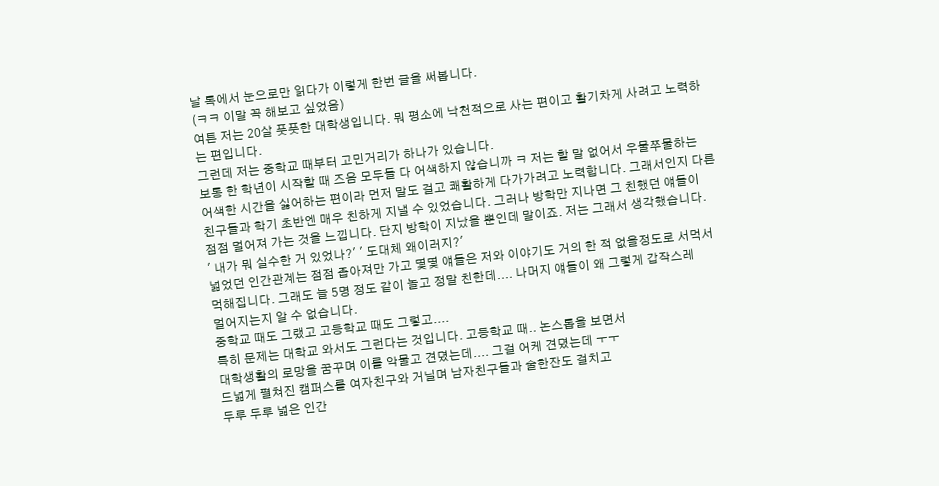날 톡에서 눈으로만 읽다가 이렇게 한번 글을 써봅니다.
(ㅋㅋ 이말 꼭 해보고 싶었음)
여튼 저는 20살 풋풋한 대학생입니다. 뭐 평소에 낙천적으로 사는 편이고 활기차게 사려고 노력하
는 편입니다.
그런데 저는 중학교 때부터 고민거리가 하나가 있습니다.
보통 한 학년이 시작할 때 즈음 모두들 다 어색하지 않습니까 ㅋ 저는 할 말 없어서 우물쭈물하는
어색한 시간을 싫어하는 편이라 먼저 말도 걸고 쾌활하게 다가가려고 노력합니다. 그래서인지 다른
친구들과 학기 초반엔 매우 친하게 지낼 수 있었습니다. 그러나 방학만 지나면 그 친했던 얘들이
점점 멀어져 가는 것을 느낍니다. 단지 방학이 지났을 뿐인데 말이죠. 저는 그래서 생각했습니다.
' 내가 뭐 실수한 거 있었나?' ' 도대체 왜이러지?'
넓었던 인간관계는 점점 좁아져만 가고 몇몇 얘들은 저와 이야기도 거의 한 적 없을정도로 서먹서
먹해집니다. 그래도 늘 5명 정도 같이 놀고 정말 친한데.... 나머지 얘들이 왜 그렇게 갑작스레
멀어지는지 알 수 없습니다.
중학교 때도 그랬고 고등학교 때도 그렇고....
특히 문제는 대학교 와서도 그런다는 것입니다. 고등학교 때.. 논스톱을 보면서
대학생활의 로망을 꿈꾸며 이를 악물고 견뎠는데.... 그걸 어케 견뎠는데 ㅜㅜ
드넓게 펼쳐진 캠퍼스를 여자친구와 거닐며 남자친구들과 술한잔도 걸치고
두루 두루 넓은 인간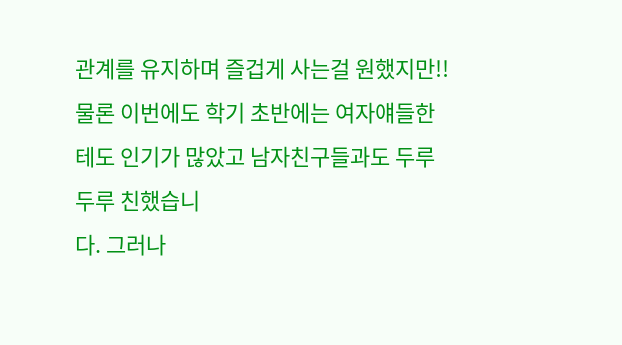관계를 유지하며 즐겁게 사는걸 원했지만!!
물론 이번에도 학기 초반에는 여자얘들한테도 인기가 많았고 남자친구들과도 두루두루 친했습니
다. 그러나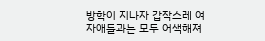방학이 지나자 갑작스레 여자애들과는 모두 어색해져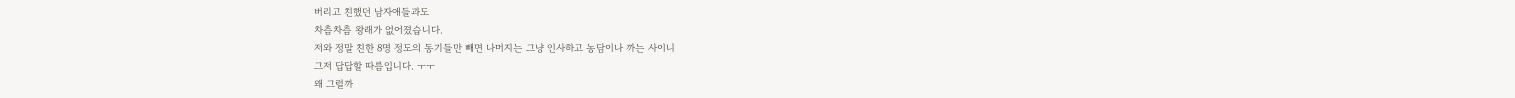버리고 친했던 남자애들과도
차츰차츰 왕래가 없어졌습니다.
저와 정말 친한 8명 정도의 동기들만 빼면 나머지는 그냥 인사하고 농담이나 까는 사이니
그저 답답할 따름입니다. ㅜㅜ
왜 그럴까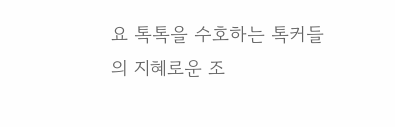요 톡톡을 수호하는 톡커들의 지혜로운 조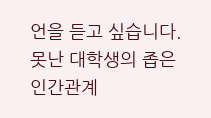언을 듣고 싶습니다.
못난 대학생의 좁은 인간관계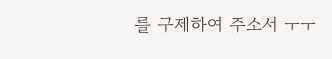를 구제하여 주소서 ㅜㅜ